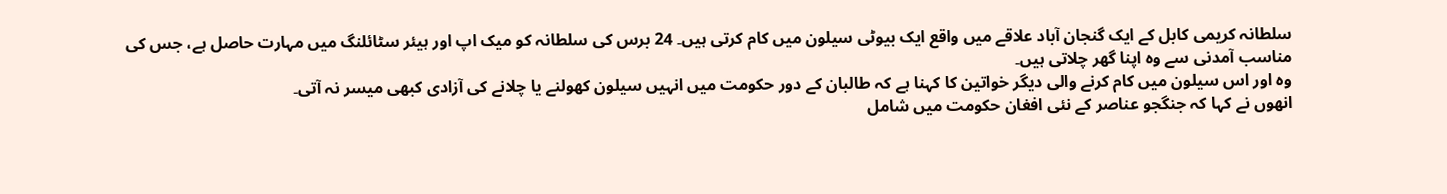سلطانہ کریمی کابل کے ایک گنجان آباد علاقے میں واقع ایک بیوٹی سیلون میں کام کرتی ہیں۔ 24 برس کی سلطانہ کو میک اپ اور ہیئر سٹائلنگ میں مہارت حاصل ہے، جس کی مناسب آمدنی سے وہ اپنا گھر چلاتی ہیں۔
وہ اور اس سیلون میں کام کرنے والی دیگر خواتین کا کہنا ہے کہ طالبان کے دور حکومت میں انہیں سیلون کھولنے یا چلانے کی آزادی کبھی میسر نہ آتی۔
انھوں نے کہا کہ جنگجو عناصر کے نئی افغان حکومت میں شامل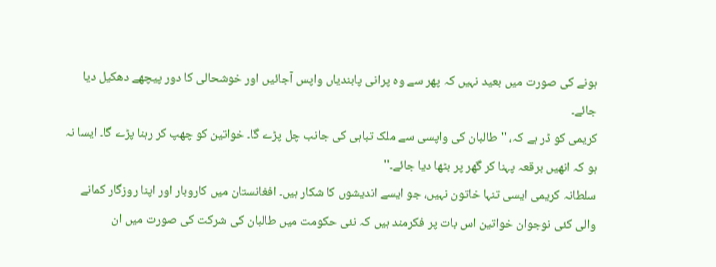ہونے کی صورت میں بعید نہیں کہ پھر سے وہ پرانی پابندیاں واپس آجائیں اور خوشحالی کا دور پیچھے دھکیل دیا جائے۔
کریمی کو ڈر ہے کہ، ''طالبان کی واپسی سے ملک تباہی کی جانب چل پڑے گا۔ خواتین کو چھپ کر رہنا پڑے گا۔ ایسا نہ ہو کہ انھیں برقعہ پہنا کر گھر پر بٹھا دیا جائے۔''
سلطانہ کریمی ایسی تنہا خاتون نہیں، جو ایسے اندیشوں کا شکار ہیں۔ افغانستان میں کاروبار اور اپنا روزگار کمانے والی کئی نوجوان خواتین اس بات پر فکرمند ہیں کہ نئی حکومت میں طالبان کی شرکت کی صورت میں ان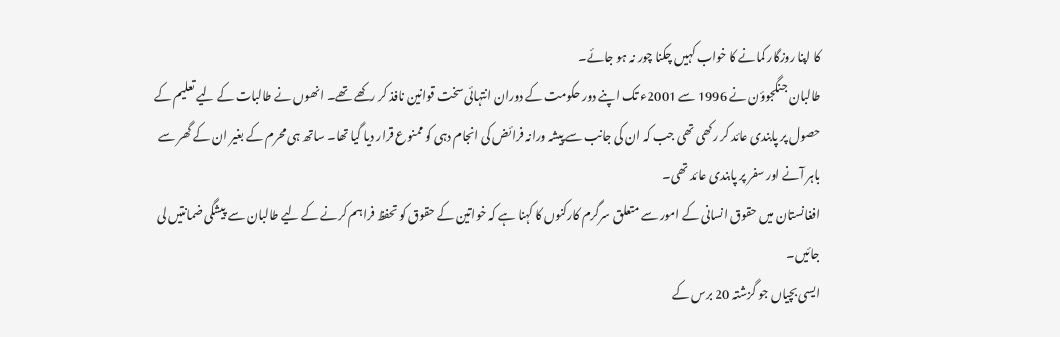کا اپنا روزگار کمانے کا خواب کہیں چکنا چور نہ ہو جائے۔
طالبان جنگجوؤن نے 1996 سے 2001ء تک اپنے دور حکومت کے دوران انتہائی سخت قوانین نافذ کر رکھے تھے۔ انھوں نے طالبات کے لیے تعلیم کے حصول پر پابندی عائد کر رکھی تھی جب کہ ان کی جانب سے پیشہ ورانہ فرائض کی انجام دہی کو ممنوع قرار دیا گیا تھا۔ ساتھ ہی محرم کے بغیر ان کے گھر سے باہر آنے اور سفر پر پابندی عائد تھی۔
افغانستان میں حقوق انسانی کے امور سے متعلق سرگرم کارکنوں کا کہنا ہے کہ خواتین کے حقوق کو تحفظ فراہم کرنے کے لیے طالبان سے پیشگی ضمانتیں لی جائیں۔
ایسی بچیاں جو گزشتہ 20 برس کے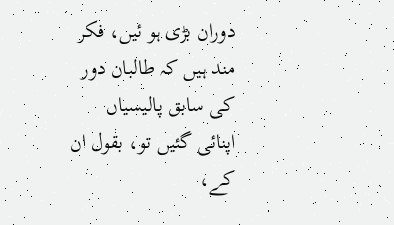دوران بڑی ہو ئیں، فکر مند ہیں کہ طالبان دور کی سابق پالیسیاں اپنائی گئیں تو، بقول ان کے،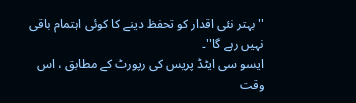''بہتر نئی اقدار کو تحفظ دینے کا کوئی اہتمام باقی نہیں رہے گا''۔
ایسو سی ایٹڈ پریس کی رپورٹ کے مطابق ، اس وقت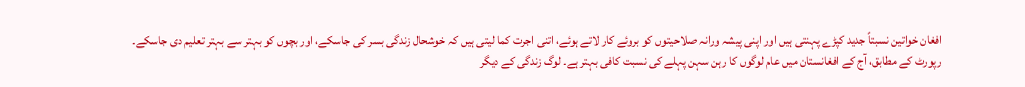افغان خواتین نسبتاً جدید کپڑے پہنتی ہیں اور اپنی پیشہ ورانہ صلاحیتوں کو بروئے کار لاتے ہوئے، اتنی اجرت کما لیتی ہیں کہ خوشحال زندگی بسر کی جاسکے، اور بچوں کو بہتر سے بہتر تعلیم دی جاسکے۔
رپورٹ کے مطابق، آج کے افغانستان میں عام لوگوں کا رہن سہن پہلے کی نسبت کافی بہتر ہے۔ لوگ زندگی کے دیگر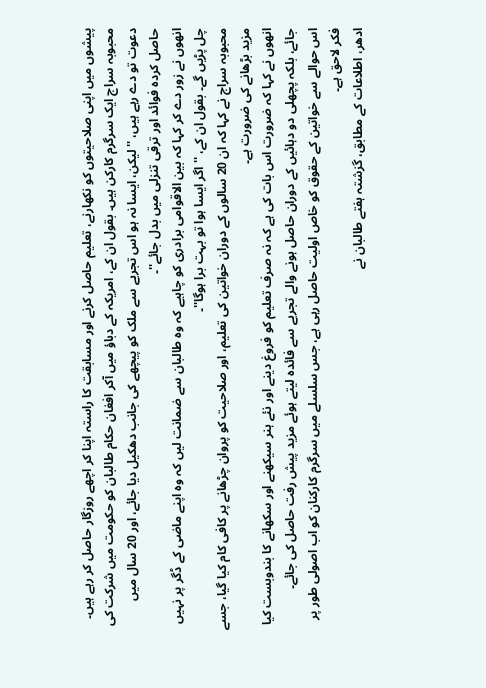پیشوں میں اپنی صلاحیتوں کو نکھارنے، تعلیم حاصل کرنے اور مسابقت کا راستہ اپنا کر اچھے روزگار حاصل کر رہے ہیں۔
محبوبہ سراج ایک سرگرم کارکن ہیں۔ بقول ان کے، امریکہ کے دباؤ میں آکر افغان حکام طالبان کو حکومت میں شرکت کی دعوت تو دے رہے ہیں، ''لیکن، ایسا نہ ہو اس تجربے سے ملک کو پیچھے کی جانب دھکیل دیا جائے، اور 20 سال میں حاصل کردہ فوائد اور ترقی تنزلی میں بدل جائے''۔
انھوں نے زور دے کر کہا کہ بین الاقوامی برادری کو چاہیے کہ وہ طالبان سے ضمانت لیں کہ وہ اپنے ماضی کے ڈگر پر نہیں چل پڑیں گے۔ بقول ان کے، ''اگر ایسا ہوا تو بہت برا ہوگا''۔
محبوبہ سراج نے کہا کہ ان 20 سالوں کے دوران خواتین کی تعلیم، اور صلاحیت کو پروان چڑھانے پر کافی کام کیا گیا، جسے مزید بڑھانے کی ضرورت ہے۔
انھوں نے کہا کہ ضرورت اس بات کی ہے کہ نہ صرف تعلیم کو فروغ دینے اور نئے ہنر سیکھنے اور سکھانے کا بندوبست کیا جائے، بلکہ پچھلی دو دہائیں کے دوران حاصل ہونے والے تجربے سے فائدہ لیتے ہوئے مزید پیش رفت حاصل کی جائے۔
اس حوالے سے خواتین کے حقوق کو خاص اولیت حاصل رہی ہے، جس سلسلے میں سرگرم کارکنان کو اب اصولی طور پر فکر لاحق ہے۔
ادھر، اطلاعات کے مطابق، گزشتہ ہفتے طالبان نے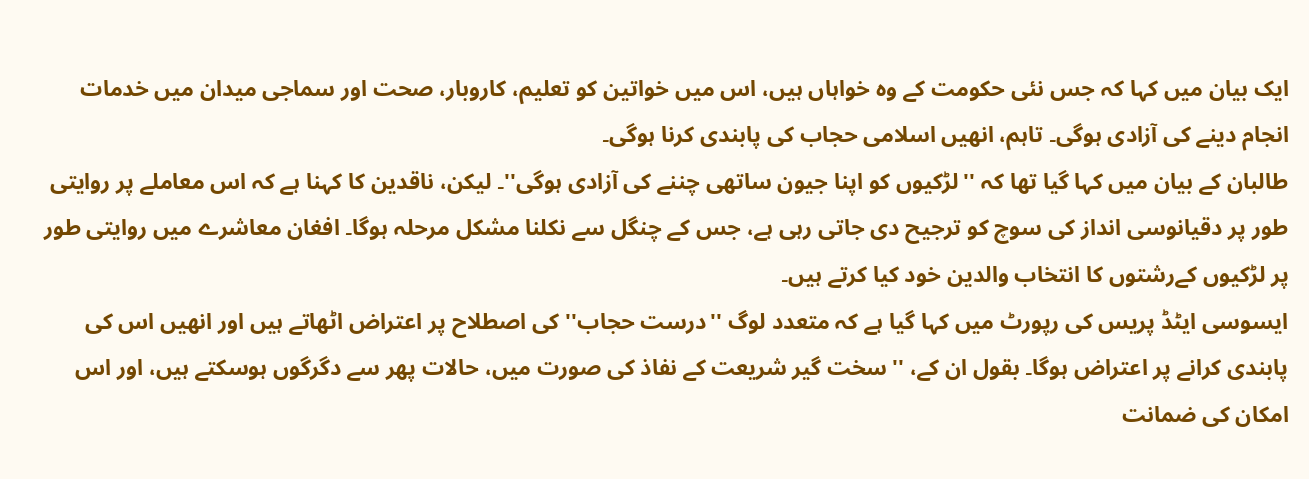ایک بیان میں کہا کہ جس نئی حکومت کے وہ خواہاں ہیں، اس میں خواتین کو تعلیم، کاروبار، صحت اور سماجی میدان میں خدمات انجام دینے کی آزادی ہوگی۔ تاہم، انھیں اسلامی حجاب کی پابندی کرنا ہوگی۔
طالبان کے بیان میں کہا گیا تھا کہ ''لڑکیوں کو اپنا جیون ساتھی چننے کی آزادی ہوگی''۔ لیکن، ناقدین کا کہنا ہے کہ اس معاملے پر روایتی طور پر دقیانوسی انداز کی سوچ کو ترجیح دی جاتی رہی ہے، جس کے چنگل سے نکلنا مشکل مرحلہ ہوگا۔ افغان معاشرے میں روایتی طور پر لڑکیوں کےرشتوں کا انتخاب والدین خود کیا کرتے ہیں۔
ایسوسی ایٹڈ پریس کی رپورٹ میں کہا گیا ہے کہ متعدد لوگ ''درست حجاب'' کی اصطلاح پر اعتراض اٹھاتے ہیں اور انھیں اس کی پابندی کرانے پر اعتراض ہوگا۔ بقول ان کے، ''سخت گیر شریعت کے نفاذ کی صورت میں، حالات پھر سے دگرگوں ہوسکتے ہیں، اور اس امکان کی ضمانت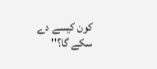کون کیسے دے سکے گا؟''